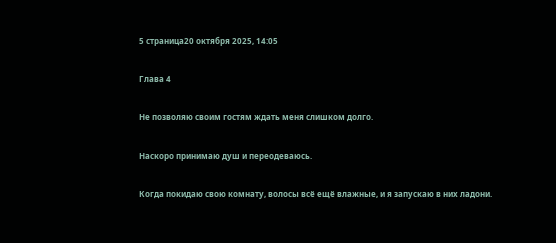5 страница20 октября 2025, 14:05

Глава 4

Не позволяю своим гостям ждать меня слишком долго.

Наскоро принимаю душ и переодеваюсь.

Когда покидаю свою комнату, волосы всё ещё влажные, и я запускаю в них ладони.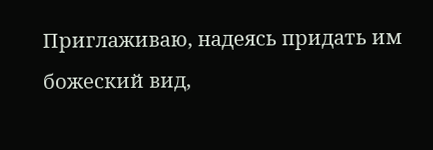Приглаживаю, надеясь придать им божеский вид,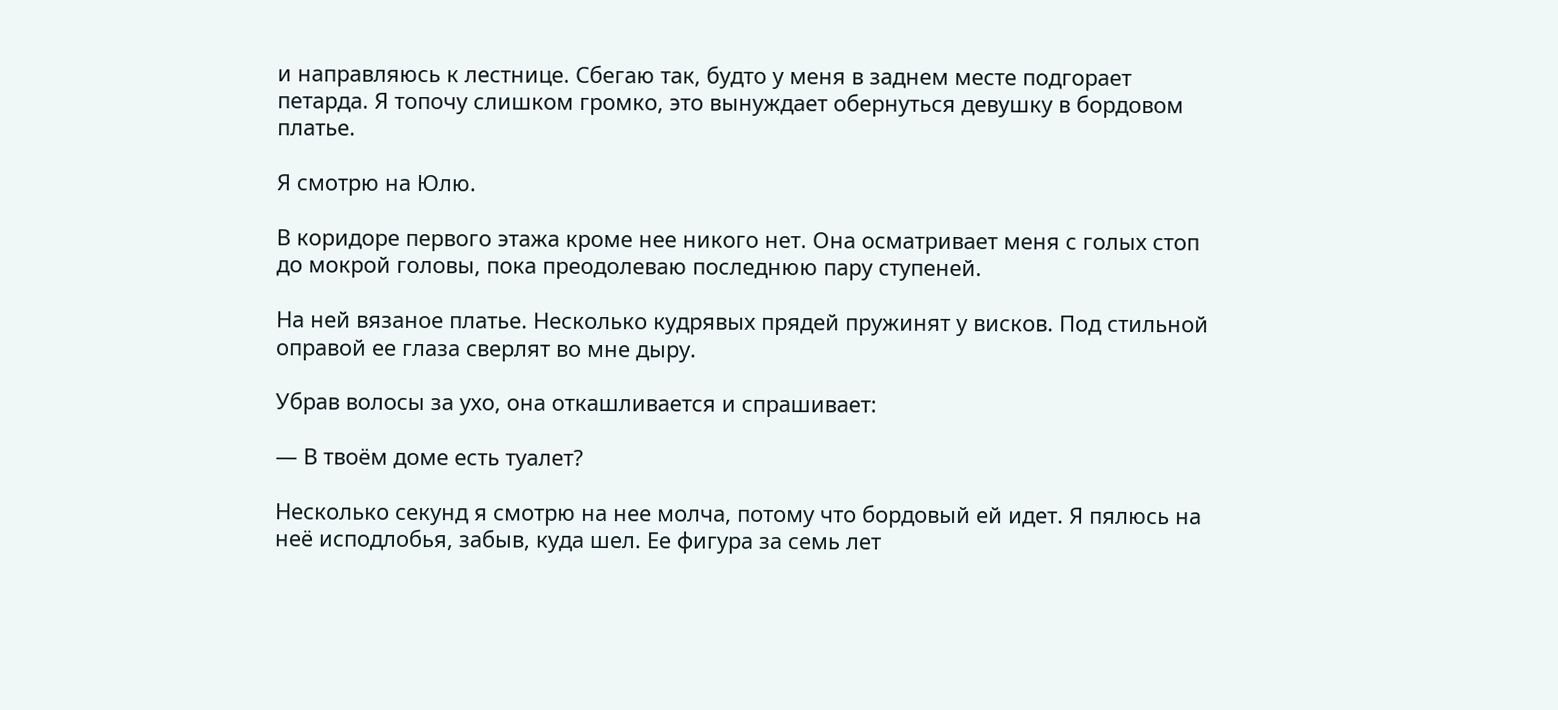и направляюсь к лестнице. Сбегаю так, будто у меня в заднем месте подгорает петарда. Я топочу слишком громко, это вынуждает обернуться девушку в бордовом платье.

Я смотрю на Юлю.

В коридоре первого этажа кроме нее никого нет. Она осматривает меня с голых стоп до мокрой головы, пока преодолеваю последнюю пару ступеней.

На ней вязаное платье. Несколько кудрявых прядей пружинят у висков. Под стильной оправой ее глаза сверлят во мне дыру.

Убрав волосы за ухо, она откашливается и спрашивает:

— В твоём доме есть туалет?

Несколько секунд я смотрю на нее молча, потому что бордовый ей идет. Я пялюсь на неё исподлобья, забыв, куда шел. Ее фигура за семь лет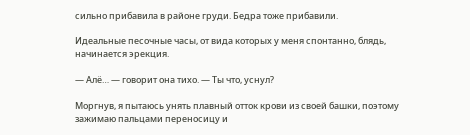сильно прибавила в районе груди. Бедра тоже прибавили.

Идеальные песочные часы, от вида которых у меня спонтанно, блядь, начинается эрекция.

— Алё… — говорит она тихо. — Ты что, уснул?

Моргнув, я пытаюсь унять плавный отток крови из своей башки, поэтому зажимаю пальцами переносицу и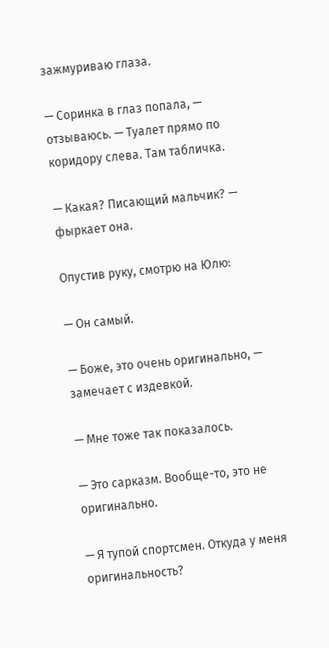зажмуриваю глаза.

— Соринка в глаз попала, — отзываюсь. — Туалет прямо по коридору слева. Там табличка.

— Какая? Писающий мальчик? — фыркает она.

Опустив руку, смотрю на Юлю:

— Он самый.

— Боже, это очень оригинально, — замечает с издевкой.

— Мне тоже так показалось.

— Это сарказм. Вообще-то, это не оригинально.

— Я тупой спортсмен. Откуда у меня оригинальность?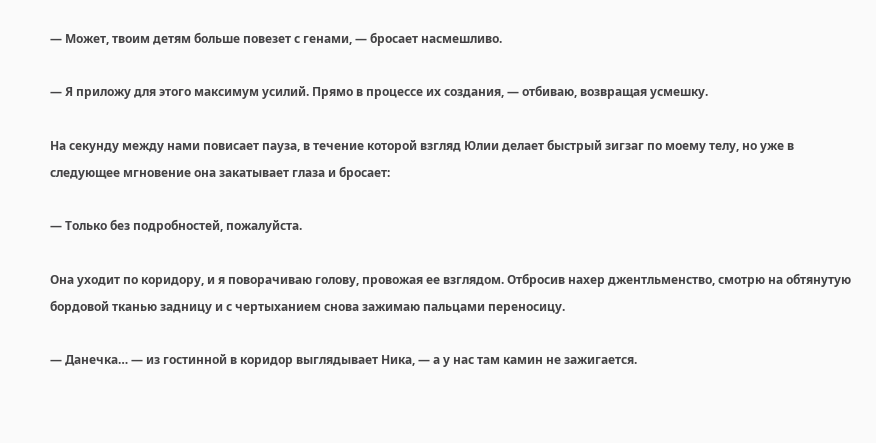— Может, твоим детям больше повезет с генами, — бросает насмешливо.

— Я приложу для этого максимум усилий. Прямо в процессе их создания, — отбиваю, возвращая усмешку.

На секунду между нами повисает пауза, в течение которой взгляд Юлии делает быстрый зигзаг по моему телу, но уже в следующее мгновение она закатывает глаза и бросает:

— Только без подробностей, пожалуйста.

Она уходит по коридору, и я поворачиваю голову, провожая ее взглядом. Отбросив нахер джентльменство, смотрю на обтянутую бордовой тканью задницу и с чертыханием снова зажимаю пальцами переносицу.

— Данечка… — из гостинной в коридор выглядывает Ника, — а у нас там камин не зажигается.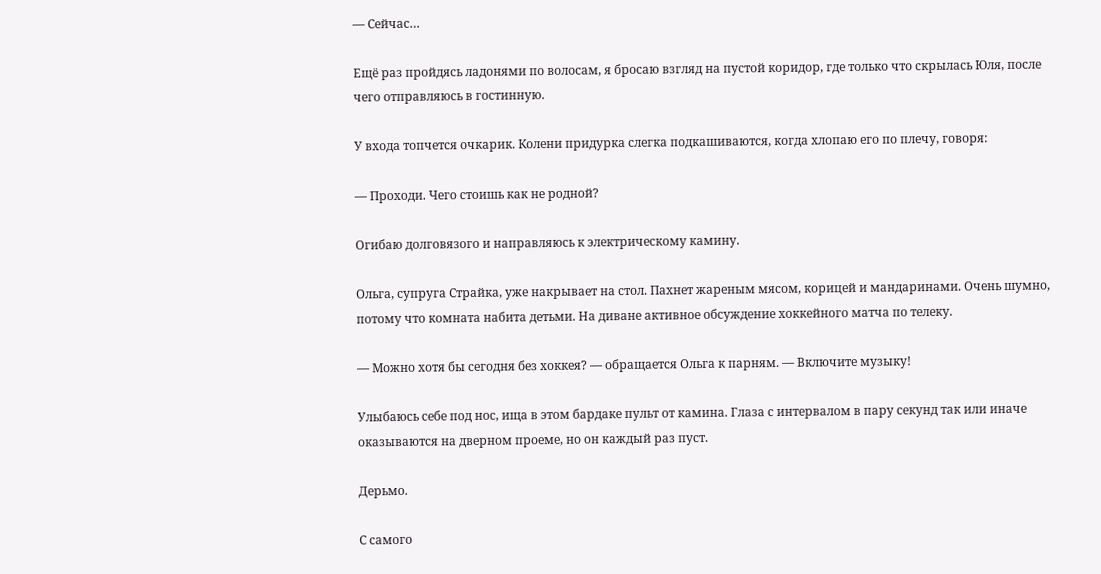— Сейчас…

Ещё раз пройдясь ладонями по волосам, я бросаю взгляд на пустой коридор, где только что скрылась Юля, после чего отправляюсь в гостинную.

У входа топчется очкарик. Колени придурка слегка подкашиваются, когда хлопаю его по плечу, говоря:

— Проходи. Чего стоишь как не родной?

Огибаю долговязого и направляюсь к электрическому камину.

Ольга, супруга Страйка, уже накрывает на стол. Пахнет жареным мясом, корицей и мандаринами. Очень шумно, потому что комната набита детьми. На диване активное обсуждение хоккейного матча по телеку.

— Можно хотя бы сегодня без хоккея? — обращается Ольга к парням. — Включите музыку!

Улыбаюсь себе под нос, ища в этом бардаке пульт от камина. Глаза с интервалом в пару секунд так или иначе оказываются на дверном проеме, но он каждый раз пуст.

Дерьмо.

С самого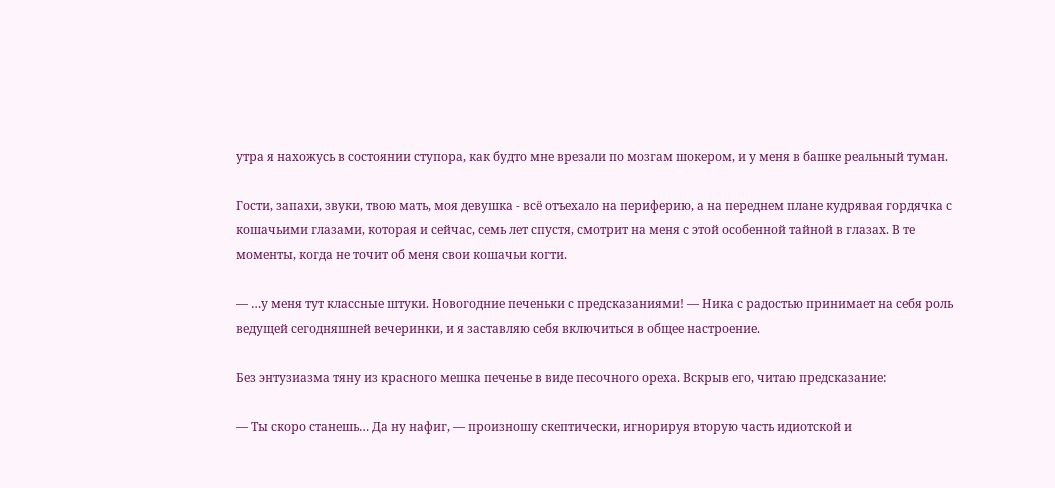утра я нахожусь в состоянии ступора, как будто мне врезали по мозгам шокером, и у меня в башке реальный туман.

Гости, запахи, звуки, твою мать, моя девушка - всё отъехало на периферию, а на переднем плане кудрявая гордячка с кошачьими глазами, которая и сейчас, семь лет спустя, смотрит на меня с этой особенной тайной в глазах. В те моменты, когда не точит об меня свои кошачьи когти.

— …у меня тут классные штуки. Новогодние печеньки с предсказаниями! — Ника с радостью принимает на себя роль ведущей сегодняшней вечеринки, и я заставляю себя включиться в общее настроение.

Без энтузиазма тяну из красного мешка печенье в виде песочного ореха. Вскрыв его, читаю предсказание:

— Ты скоро станешь… Да ну нафиг, — произношу скептически, игнорируя вторую часть идиотской и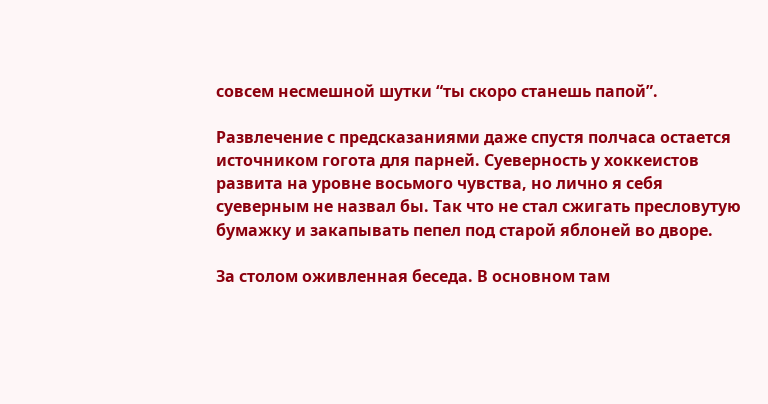совсем несмешной шутки “ты скоро станешь папой”.

Развлечение с предсказаниями даже спустя полчаса остается источником гогота для парней. Суеверность у хоккеистов развита на уровне восьмого чувства, но лично я себя суеверным не назвал бы. Так что не стал сжигать пресловутую бумажку и закапывать пепел под старой яблоней во дворе.

За столом оживленная беседа. В основном там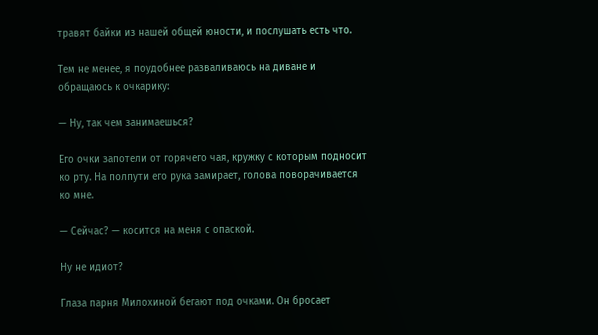травят байки из нашей общей юности, и послушать есть что.

Тем не менее, я поудобнее разваливаюсь на диване и обращаюсь к очкарику:

— Ну, так чем занимаешься?

Его очки запотели от горячего чая, кружку с которым подносит ко рту. На полпути его рука замирает, голова поворачивается ко мне.

— Сейчас? — косится на меня с опаской.

Ну не идиот?

Глаза парня Милохиной бегают под очками. Он бросает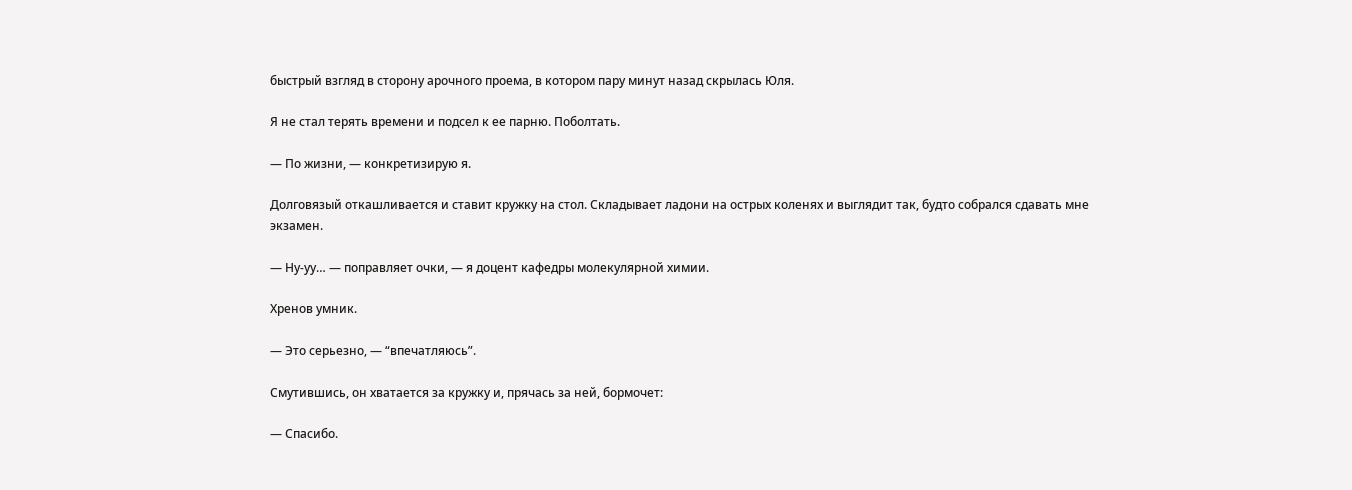быстрый взгляд в сторону арочного проема, в котором пару минут назад скрылась Юля.

Я не стал терять времени и подсел к ее парню. Поболтать.

— По жизни, — конкретизирую я.

Долговязый откашливается и ставит кружку на стол. Складывает ладони на острых коленях и выглядит так, будто собрался сдавать мне экзамен.

— Ну-уу… — поправляет очки, — я доцент кафедры молекулярной химии.

Хренов умник.

— Это серьезно, — “впечатляюсь”.

Смутившись, он хватается за кружку и, прячась за ней, бормочет:

— Спасибо.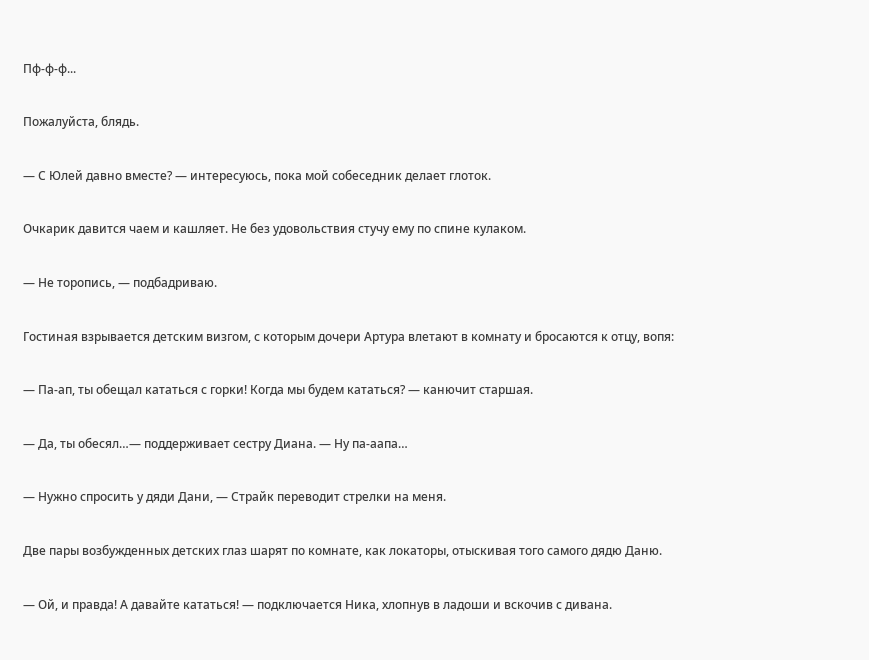Пф-ф-ф...

Пожалуйста, блядь.

— С Юлей давно вместе? — интересуюсь, пока мой собеседник делает глоток.

Очкарик давится чаем и кашляет. Не без удовольствия стучу ему по спине кулаком.

— Не торопись, — подбадриваю.

Гостиная взрывается детским визгом, с которым дочери Артура влетают в комнату и бросаются к отцу, вопя:

— Па-ап, ты обещал кататься с горки! Когда мы будем кататься? — канючит старшая.

— Да, ты обесял…— поддерживает сестру Диана. — Ну па-аапа…

— Нужно спросить у дяди Дани, — Страйк переводит стрелки на меня.

Две пары возбужденных детских глаз шарят по комнате, как локаторы, отыскивая того самого дядю Даню.

— Ой, и правда! А давайте кататься! — подключается Ника, хлопнув в ладоши и вскочив с дивана.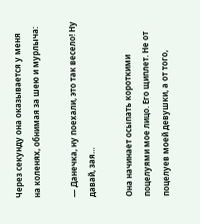Через секунду она оказывается у меня на коленях, обнимая за шею и мурлыча:

— Данечка, ну поехали, это так весело! Ну давай, зая…

Она начинает осыпать короткими поцелуями мое лицо. Его щиплет. Не от поцелуев моей девушки, а от того,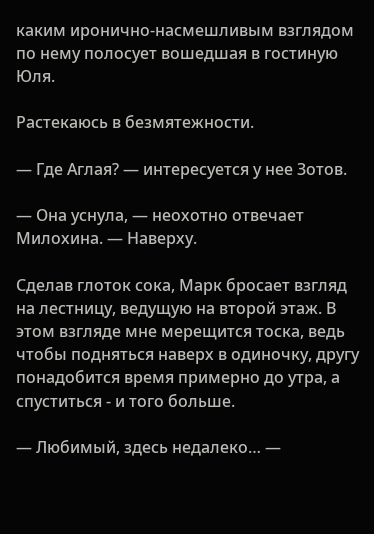каким иронично-насмешливым взглядом по нему полосует вошедшая в гостиную Юля.

Растекаюсь в безмятежности.

— Где Аглая? — интересуется у нее Зотов.

— Она уснула, — неохотно отвечает Милохина. — Наверху.

Сделав глоток сока, Марк бросает взгляд на лестницу, ведущую на второй этаж. В этом взгляде мне мерещится тоска, ведь чтобы подняться наверх в одиночку, другу понадобится время примерно до утра, а спуститься - и того больше.

— Любимый, здесь недалеко… —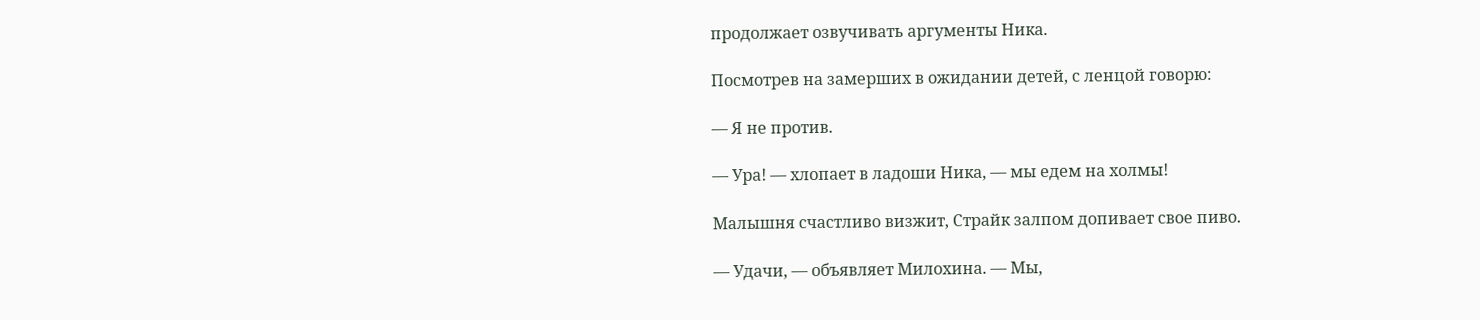продолжает озвучивать аргументы Ника.

Посмотрев на замерших в ожидании детей, с ленцой говорю:

— Я не против.

— Ура! — хлопает в ладоши Ника, — мы едем на холмы!

Малышня счастливо визжит, Страйк залпом допивает свое пиво.

— Удачи, — объявляет Милохина. — Мы,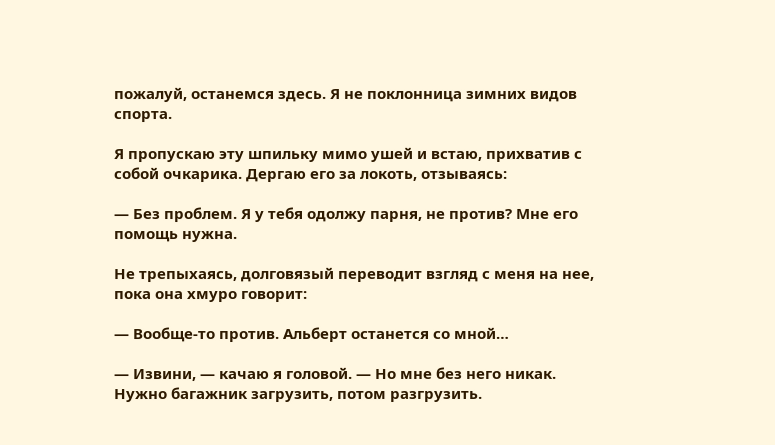пожалуй, останемся здесь. Я не поклонница зимних видов спорта.

Я пропускаю эту шпильку мимо ушей и встаю, прихватив с собой очкарика. Дергаю его за локоть, отзываясь:

— Без проблем. Я у тебя одолжу парня, не против? Мне его помощь нужна.

Не трепыхаясь, долговязый переводит взгляд с меня на нее, пока она хмуро говорит:

— Вообще-то против. Альберт останется со мной…

— Извини, — качаю я головой. — Но мне без него никак. Нужно багажник загрузить, потом разгрузить.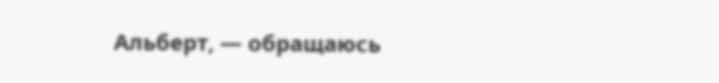Альберт, — обращаюсь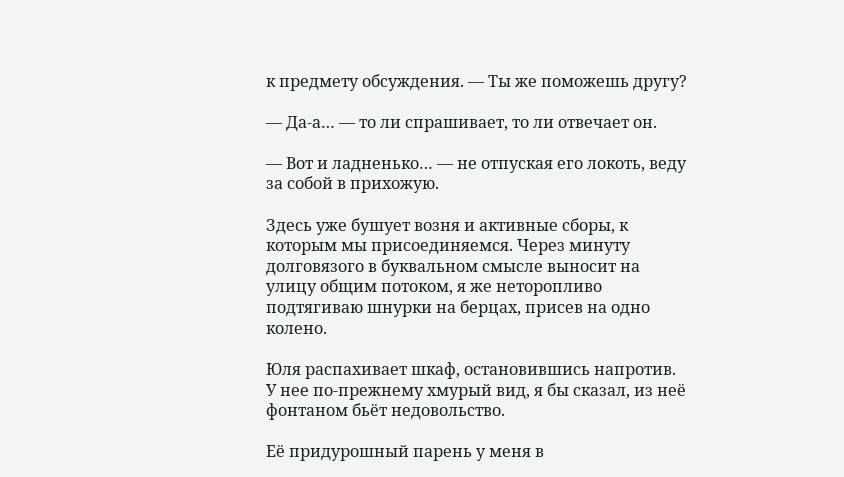к предмету обсуждения. — Ты же поможешь другу?

— Да-а… — то ли спрашивает, то ли отвечает он.

— Вот и ладненько… — не отпуская его локоть, веду за собой в прихожую.

Здесь уже бушует возня и активные сборы, к которым мы присоединяемся. Через минуту долговязого в буквальном смысле выносит на улицу общим потоком, я же неторопливо подтягиваю шнурки на берцах, присев на одно колено.

Юля распахивает шкаф, остановившись напротив. У нее по-прежнему хмурый вид, я бы сказал, из неё фонтаном бьёт недовольство.

Её придурошный парень у меня в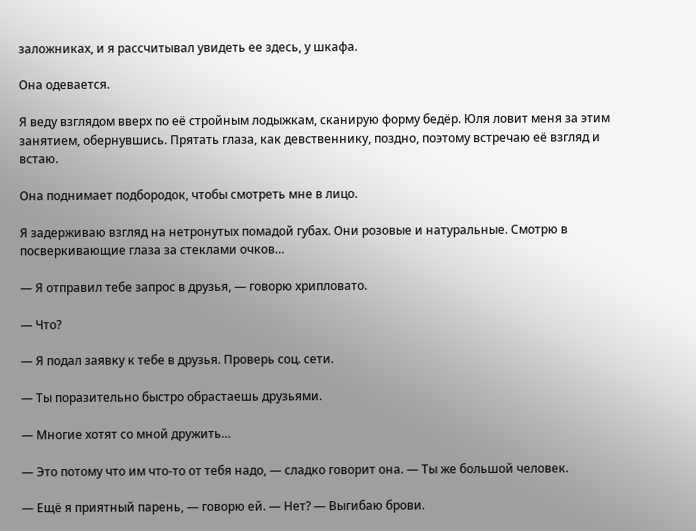заложниках, и я рассчитывал увидеть ее здесь, у шкафа.

Она одевается.

Я веду взглядом вверх по её стройным лодыжкам, сканирую форму бедёр. Юля ловит меня за этим занятием, обернувшись. Прятать глаза, как девственнику, поздно, поэтому встречаю её взгляд и встаю.

Она поднимает подбородок, чтобы смотреть мне в лицо.

Я задерживаю взгляд на нетронутых помадой губах. Они розовые и натуральные. Смотрю в посверкивающие глаза за стеклами очков…

— Я отправил тебе запрос в друзья, — говорю хрипловато.

— Что?

— Я подал заявку к тебе в друзья. Проверь соц. сети.

— Ты поразительно быстро обрастаешь друзьями.

— Многие хотят со мной дружить…

— Это потому что им что-то от тебя надо, — сладко говорит она. — Ты же большой человек.

— Ещё я приятный парень, — говорю ей. — Нет? — Выгибаю брови.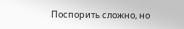Поспорить сложно, но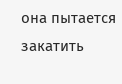она пытается закатить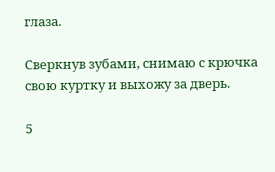глаза.

Сверкнув зубами, снимаю с крючка свою куртку и выхожу за дверь.

5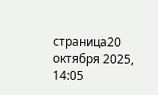страница20 октября 2025, 14:05